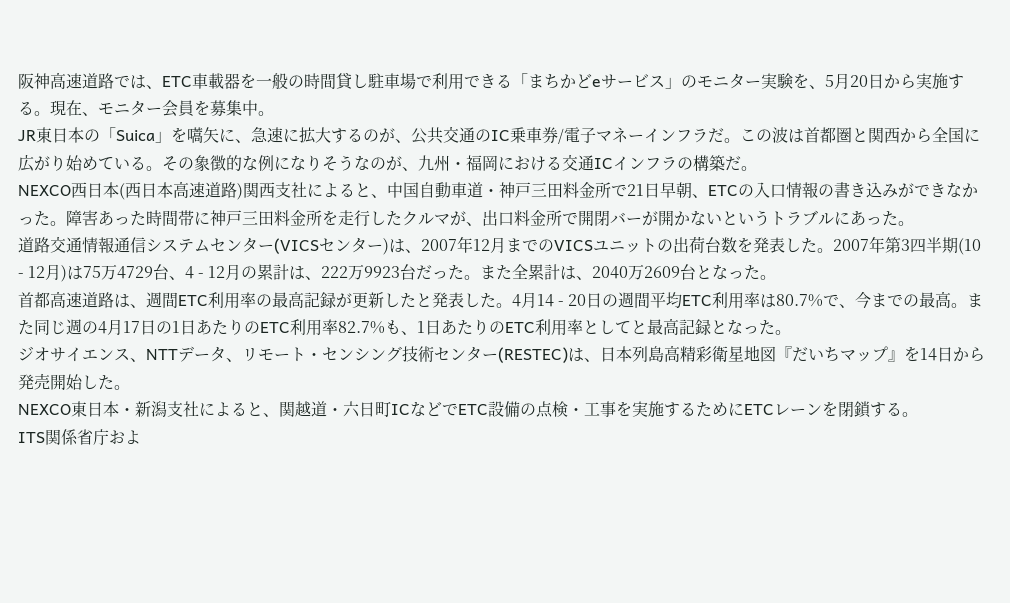阪神高速道路では、ETC車載器を一般の時間貸し駐車場で利用できる「まちかどeサービス」のモニター実験を、5月20日から実施する。現在、モニター会員を募集中。
JR東日本の「Suica」を嚆矢に、急速に拡大するのが、公共交通のIC乗車券/電子マネーインフラだ。この波は首都圏と関西から全国に広がり始めている。その象徴的な例になりそうなのが、九州・福岡における交通ICインフラの構築だ。
NEXCO西日本(西日本高速道路)関西支社によると、中国自動車道・神戸三田料金所で21日早朝、ETCの入口情報の書き込みができなかった。障害あった時間帯に神戸三田料金所を走行したクルマが、出口料金所で開閉バーが開かないというトラブルにあった。
道路交通情報通信システムセンター(VICSセンター)は、2007年12月までのVICSユニットの出荷台数を発表した。2007年第3四半期(10 - 12月)は75万4729台、4 - 12月の累計は、222万9923台だった。また全累計は、2040万2609台となった。
首都高速道路は、週間ETC利用率の最高記録が更新したと発表した。4月14 - 20日の週間平均ETC利用率は80.7%で、今までの最高。また同じ週の4月17日の1日あたりのETC利用率82.7%も、1日あたりのETC利用率としてと最高記録となった。
ジオサイエンス、NTTデータ、リモート・センシング技術センター(RESTEC)は、日本列島高精彩衛星地図『だいちマップ』を14日から発売開始した。
NEXCO東日本・新潟支社によると、関越道・六日町ICなどでETC設備の点検・工事を実施するためにETCレーンを閉鎖する。
ITS関係省庁およ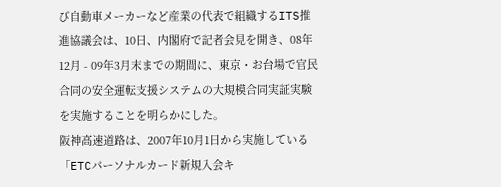び自動車メーカーなど産業の代表で組織するITS推進協議会は、10日、内閣府で記者会見を開き、08年12月 - 09年3月末までの期間に、東京・お台場で官民合同の安全運転支援システムの大規模合同実証実験を実施することを明らかにした。
阪神高速道路は、2007年10月1日から実施している「ETCパーソナルカード新規入会キ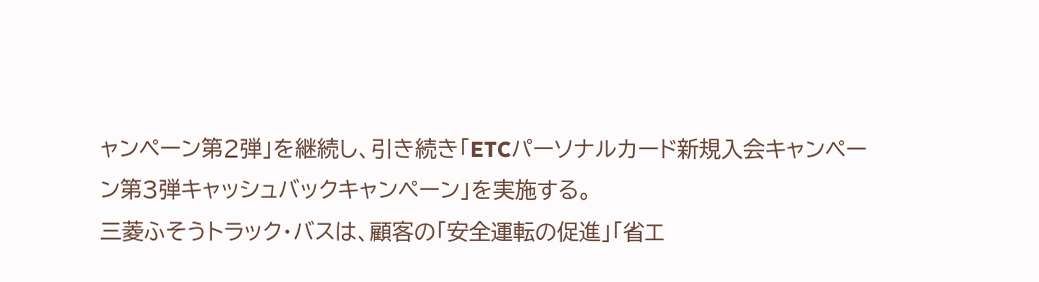ャンペーン第2弾」を継続し、引き続き「ETCパーソナルカード新規入会キャンペーン第3弾キャッシュバックキャンペーン」を実施する。
三菱ふそうトラック・バスは、顧客の「安全運転の促進」「省エ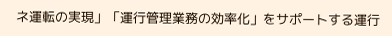ネ運転の実現」「運行管理業務の効率化」をサポートする運行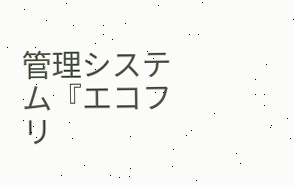管理システム『エコフリ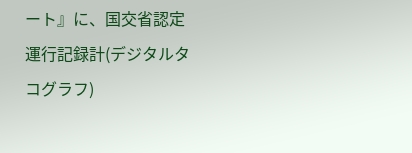ート』に、国交省認定運行記録計(デジタルタコグラフ)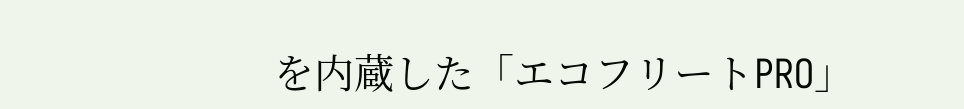を内蔵した「エコフリートPRO」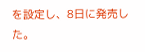を設定し、8日に発売した。